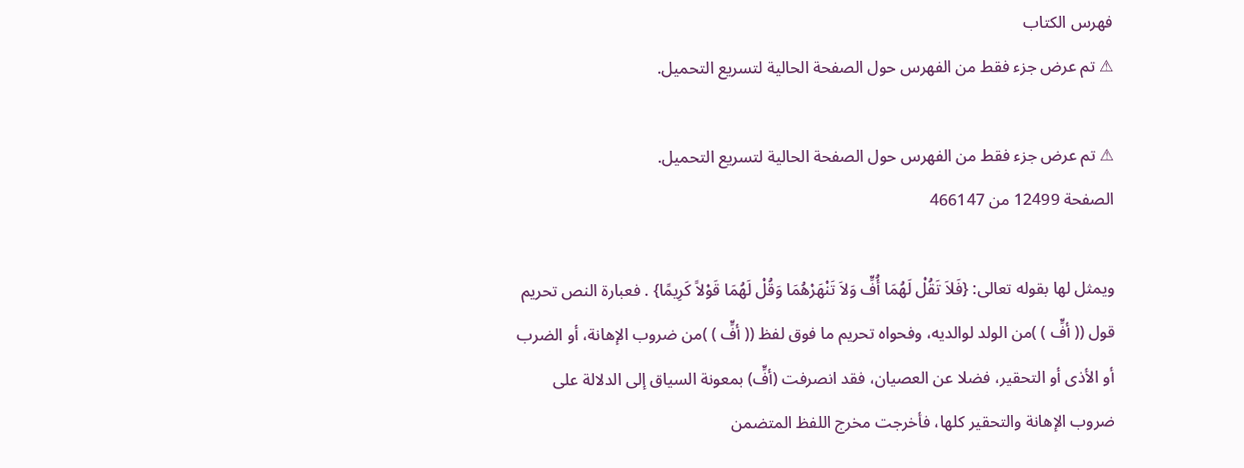فهرس الكتاب
⚠ تم عرض جزء فقط من الفهرس حول الصفحة الحالية لتسريع التحميل.

⚠ تم عرض جزء فقط من الفهرس حول الصفحة الحالية لتسريع التحميل.
الصفحة 12499 من 466147

ويمثل لها بقوله تعالى: {فَلاَ تَقُلْ لَهُمَا أُفٍّ وَلاَ تَنْهَرْهُمَا وَقُلْ لَهُمَا قَوْلاً كَرِيمًا} . فعبارة النص تحريم قول (( أفٍّ ) )من الولد لوالديه، وفحواه تحريم ما فوق لفظ (( أفٍّ ) )من ضروب الإهانة، أو الضرب أو الأذى أو التحقير، فضلا عن العصيان، فقد انصرفت (أفٍّ) بمعونة السياق إلى الدلالة على ضروب الإهانة والتحقير كلها، فأخرجت مخرج اللفظ المتضمن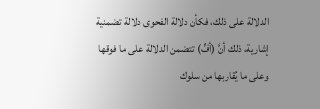الدلالة على ذلك، فكأن دلالة الفحوى دلالة تضمنية إشارية، ذلك أنَّ (أفٍّ) تتضمن الدلالة على ما فوقها وعلى ما يُقاربها من سلوك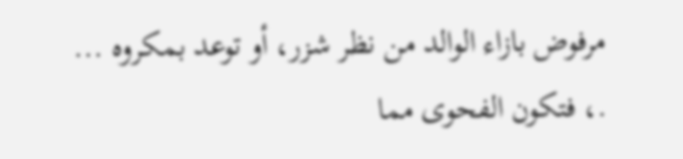مرفوض بازاء الوالد من نظر شزر، أو توعد بمكروه ... .، فتكون الفحوى مما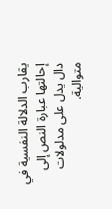يقارب الدلالة النفسية في إحالتها عبارة النص إلى دال يدل على مدلولات متوالية.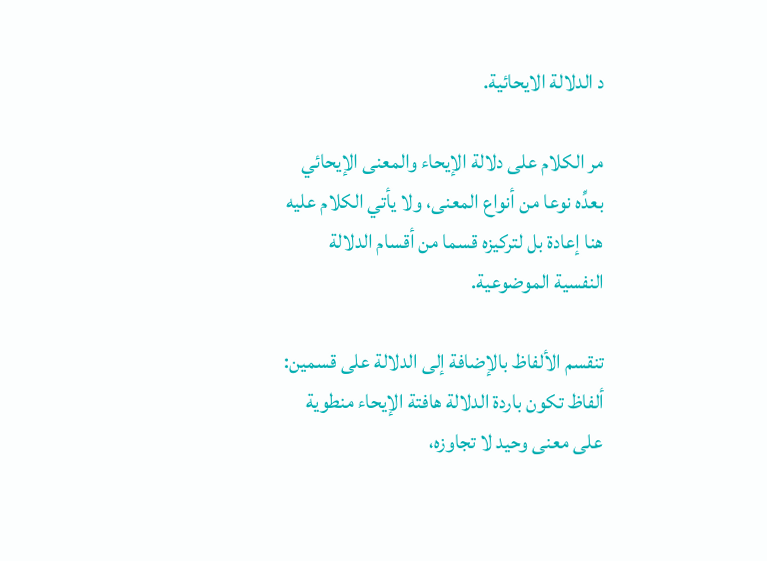د الدلالة الايحائية.

مر الكلام على دلالة الإيحاء والمعنى الإيحائي بعدِّه نوعا من أنواع المعنى، ولا يأتي الكلام عليه هنا إعادة بل لتركيزه قسما من أقسام الدلالة النفسية الموضوعية.

تنقسم الألفاظ بالإضافة إلى الدلالة على قسمين: ألفاظ تكون باردة الدلالة هافتة الإيحاء منطوية على معنى وحيد لا تجاوزه،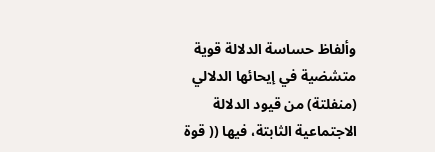وألفاظ حساسة الدلالة قوية متشضية في إيحائها الدلالي (منفلتة) من قيود الدلالة الاجتماعية الثابتة، فيها (( قوة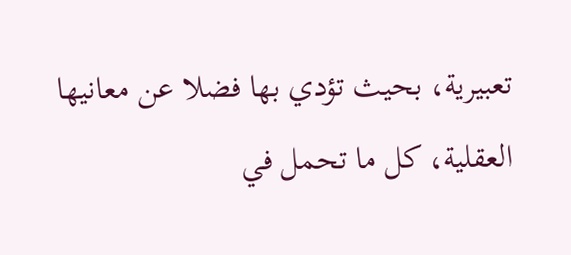تعبيرية، بحيث تؤدي بها فضلا عن معانيها العقلية، كل ما تحمل في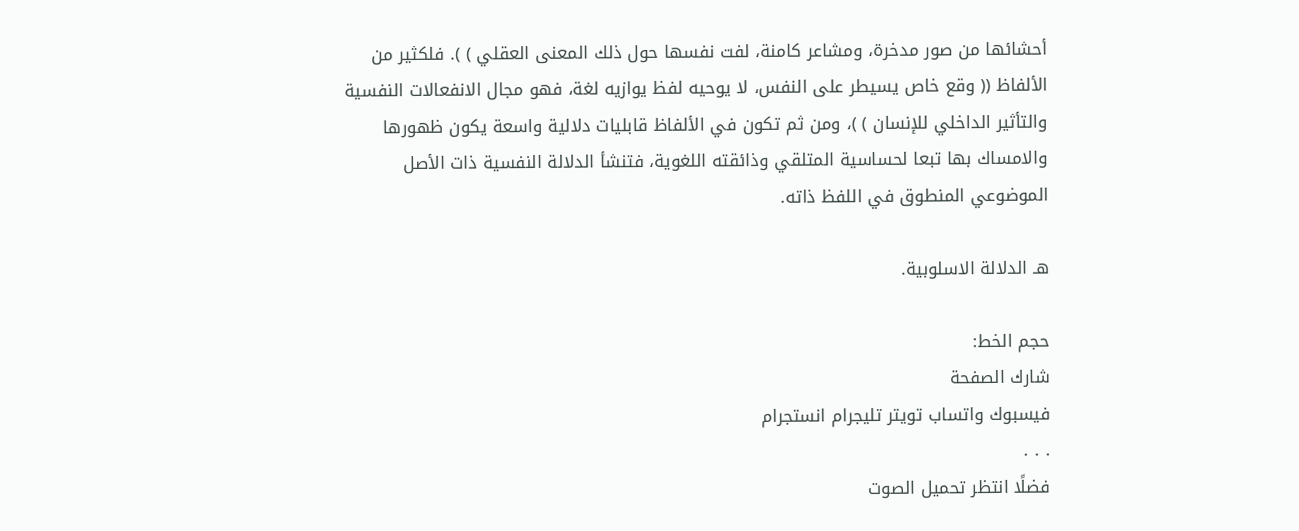أحشائها من صور مدخرة، ومشاعر كامنة، لفت نفسها حول ذلك المعنى العقلي ) ). فلكثير من الألفاظ (( وقع خاص يسيطر على النفس، لا يوحيه لفظ يوازيه لغة، فهو مجال الانفعالات النفسية والتأثير الداخلي للإنسان ) )، ومن ثم تكون في الألفاظ قابليات دلالية واسعة يكون ظهورها والامساك بها تبعا لحساسية المتلقي وذائقته اللغوية، فتنشأ الدلالة النفسية ذات الأصل الموضوعي المنطوق في اللفظ ذاته.

هـ الدلالة الاسلوبية.

حجم الخط:
شارك الصفحة
فيسبوك واتساب تويتر تليجرام انستجرام
. . .
فضلًا انتظر تحميل الصوت